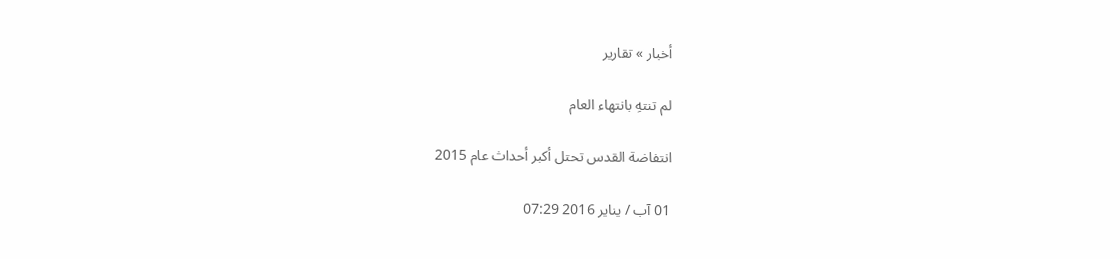أخبار » تقارير

لم تنتهِ بانتهاء العام

انتفاضة القدس تحتل أكبر أحداث عام 2015

01 آب / يناير 2016 07:29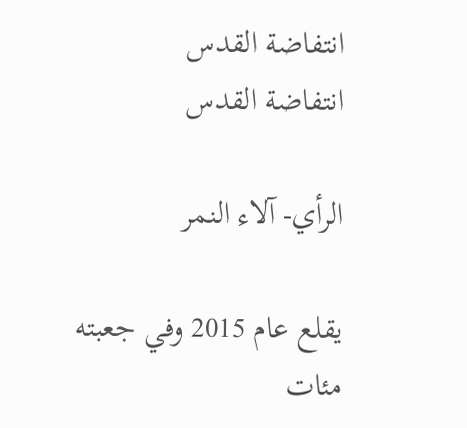انتفاضة القدس
انتفاضة القدس

الرأي- آلاء النمر

يقلع عام 2015 وفي جعبته مئات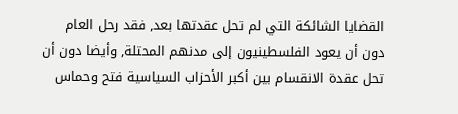القضايا الشائكة التي لم تحل عقدتها بعد, فقد رحل العام دون أن يعود الفلسطينيون إلى مدنهم المحتلة, وأيضا دون أن تحل عقدة الانقسام بين أكبر الأحزاب السياسية فتح وحماس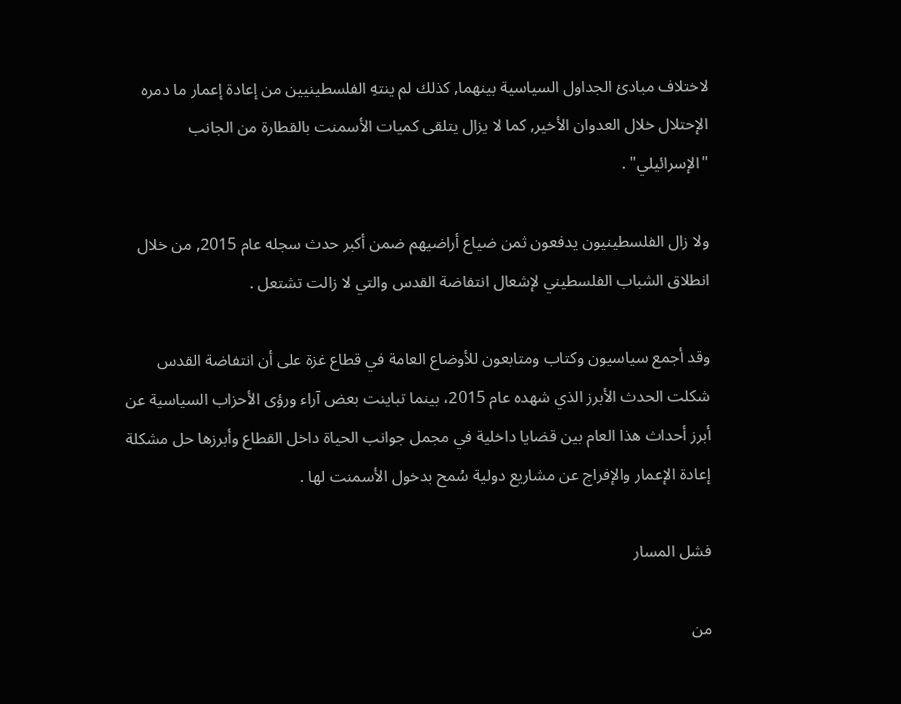لاختلاف مبادئ الجداول السياسية بينهما, كذلك لم ينتهِ الفلسطينيين من إعادة إعمار ما دمره الإحتلال خلال العدوان الأخير, كما لا يزال يتلقى كميات الأسمنت بالقطارة من الجانب "الإسرائيلي" .

ولا زال الفلسطينيون يدفعون ثمن ضياع أراضيهم ضمن أكبر حدث سجله عام 2015, من خلال انطلاق الشباب الفلسطيني لإشعال انتفاضة القدس والتي لا زالت تشتعل .

وقد أجمع سياسيون وكتاب ومتابعون للأوضاع العامة في قطاع غزة على أن انتفاضة القدس شكلت الحدث الأبرز الذي شهده عام 2015، بينما تباينت بعض آراء ورؤى الأحزاب السياسية عن أبرز أحداث هذا العام بين قضايا داخلية في مجمل جوانب الحياة داخل القطاع وأبرزها حل مشكلة إعادة الإعمار والإفراج عن مشاريع دولية سُمح بدخول الأسمنت لها .

فشل المسار

من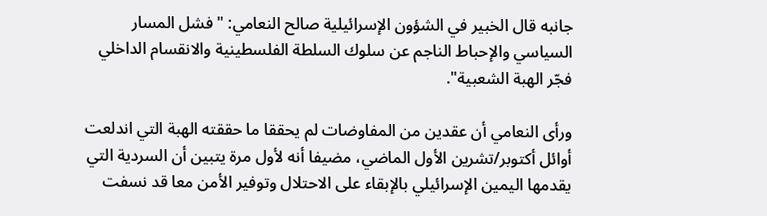جانبه قال الخبير في الشؤون الإسرائيلية صالح النعامي: " فشل المسار السياسي والإحباط الناجم عن سلوك السلطة الفلسطينية والانقسام الداخلي فجّر الهبة الشعبية".

ورأى النعامي أن عقدين من المفاوضات لم يحققا ما حققته الهبة التي اندلعت أوائل أكتوبر/تشرين الأول الماضي، مضيفا أنه لأول مرة يتبين أن السردية التي يقدمها اليمين الإسرائيلي بالإبقاء على الاحتلال وتوفير الأمن معا قد نسفت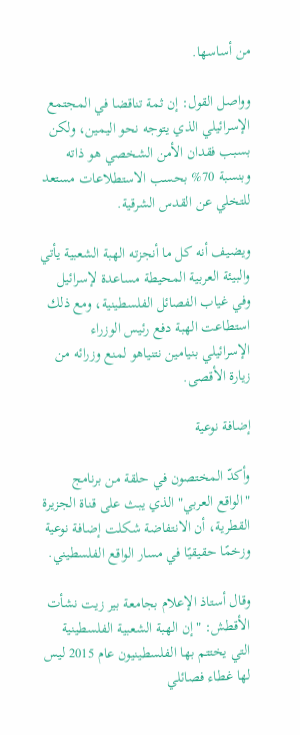من أساسها.

وواصل القول: إن ثمة تناقضا في المجتمع الإسرائيلي الذي يتوجه نحو اليمين، ولكن بسبب فقدان الأمن الشخصي هو ذاته وبنسبة 70% بحسب الاستطلاعات مستعد للتخلي عن القدس الشرقية.

ويضيف أنه كل ما أنجزته الهبة الشعبية يأتي والبيئة العربية المحيطة مساعدة لإسرائيل وفي غياب الفصائل الفلسطينية، ومع ذلك استطاعت الهبة دفع رئيس الوزراء الإسرائيلي بنيامين نتنياهو لمنع وزرائه من زيارة الأقصى.

إضافة نوعية

وأكدّ المختصون في حلقة من برنامج "الواقع العربي" الذي يبث على قناة الجزيرة القطرية، أن الانتفاضة شكلت إضافة نوعية وزخمًا حقيقيًا في مسار الواقع الفلسطيني.

وقال أستاذ الإعلام بجامعة بير زيت نشأت الأقطش: "إن الهبة الشعبية الفلسطينية التي يختتم بها الفلسطينيون عام 2015 ليس لها غطاء فصائلي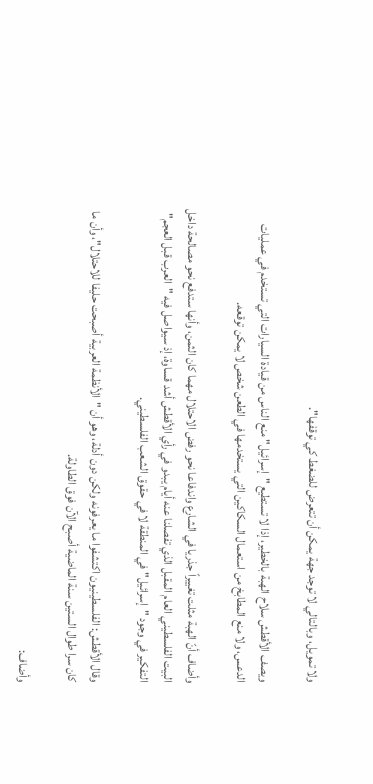ولا تمويل، وبالتالي لا توجد جهة يمكن أن تتعرض للضغط كي توقفها".

ويصف الأقطش سلاح الهبة بالخطير، إذا لا تستطيع "إسرائيل" منع الناس من قيادة السيارات التي تستخدم في عمليات الدعس، ولا منع المطابخ من استعمال السكاكين التي يستخدمها في الطعن شخص لا يمكن توقعه.

وأضاف أنّ الهبة مثلت تغييراً جذريا في الشارع واندفاعا نحو رفض الاحتلال مهما كان الثمن، وأنها ستدفع نحو مصالحة داخل البيت الفلسطيني العام المقبل الذي تفصلنا عنه أيام يبدو في رأي الأقطش أشد قساوة، إذ سيواصل فيه "العرب قبل العجم" التفكير في وجود "إسرائيل" في المنطقة لا في حقوق الشعب الفلسطيني.

وقال الأقطش: الفلسطينيون اكتشفوا ما يعرفونه ولكن دون أدلة، وهو أن "الأنظمة العربية أصبحت حليفا للاحتلال"، وأن ما كان سرا طوال الستين سنة الماضية أصبح الآن فوق الطاولة.

وأضاف: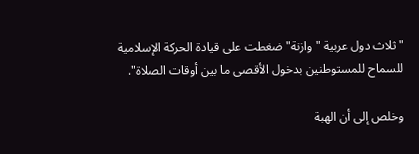"ثلاث دول عربية "وازنة" ضغطت على قيادة الحركة الإسلامية للسماح للمستوطنين بدخول الأقصى ما بين أوقات الصلاة".

وخلص إلى أن الهبة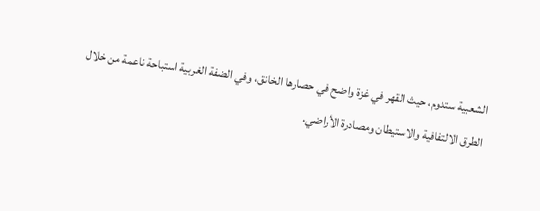الشعبية ستدوم، حيث القهر في غزة واضح في حصارها الخانق، وفي الضفة الغربية استباحة ناعمة من خلال الطرق الالتفافية والاستيطان ومصادرة الأراضي.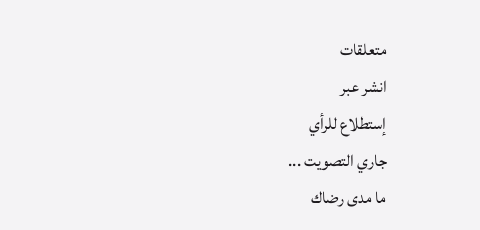متعلقات
انشر عبر
إستطلاع للرأي
جاري التصويت ...
ما مدى رضاك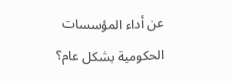عن أداء المؤسسات الحكومية بشكل عام؟